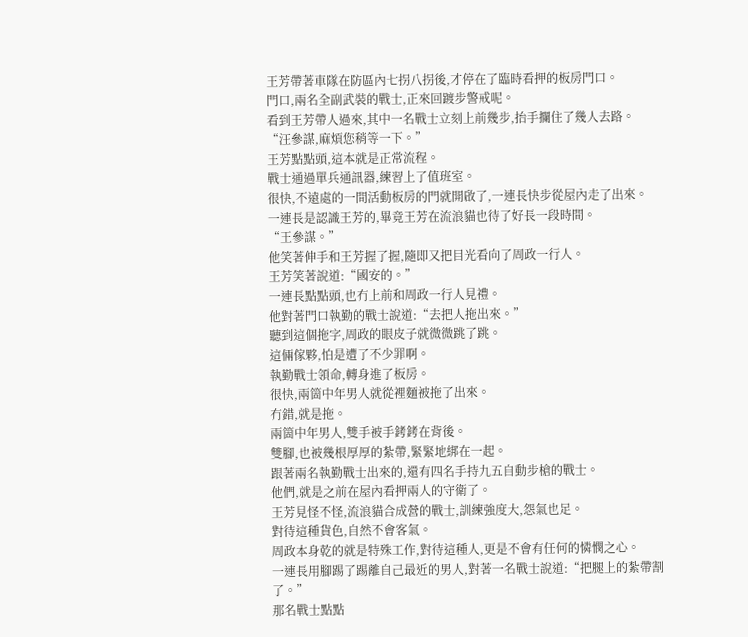王芳帶著車隊在防區內七拐八拐後,才停在了臨時看押的板房門口。
門口,兩名全副武裝的戰士,正來回踱步警戒呢。
看到王芳帶人過來,其中一名戰士立刻上前幾步,抬手攔住了幾人去路。
“汪參謀,麻煩您稍等一下。”
王芳點點頭,這本就是正常流程。
戰士通過單兵通訊器,練習上了值班室。
很快,不遠處的一間活動板房的門就開啟了,一連長快步從屋內走了出來。
一連長是認識王芳的,畢竟王芳在流浪貓也待了好長一段時間。
“王參謀。”
他笑著伸手和王芳握了握,隨即又把目光看向了周政一行人。
王芳笑著說道:“國安的。”
一連長點點頭,也冇上前和周政一行人見禮。
他對著門口執勤的戰士說道:“去把人拖出來。”
聽到這個拖字,周政的眼皮子就微微跳了跳。
這倆傢夥,怕是遭了不少罪啊。
執勤戰士領命,轉身進了板房。
很快,兩箇中年男人就從裡麵被拖了出來。
冇錯,就是拖。
兩箇中年男人,雙手被手銬銬在背後。
雙腳,也被幾根厚厚的紮帶,緊緊地綁在一起。
跟著兩名執勤戰士出來的,還有四名手持九五自動步槍的戰士。
他們,就是之前在屋內看押兩人的守衛了。
王芳見怪不怪,流浪貓合成營的戰士,訓練強度大,怨氣也足。
對待這種貨色,自然不會客氣。
周政本身乾的就是特殊工作,對待這種人,更是不會有任何的憐憫之心。
一連長用腳踢了踢離自己最近的男人,對著一名戰士說道:“把腿上的紮帶割了。”
那名戰士點點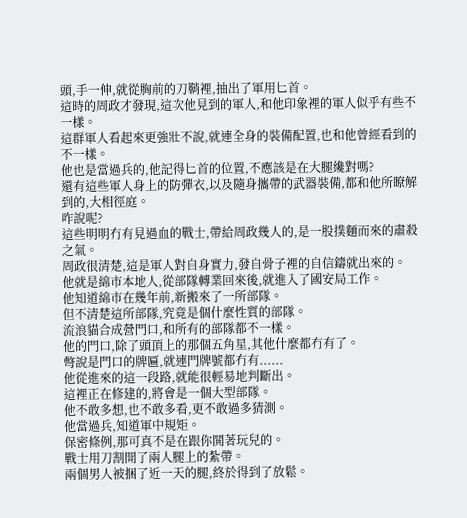頭,手一伸,就從胸前的刀鞘裡,抽出了軍用匕首。
這時的周政才發現,這次他見到的軍人,和他印象裡的軍人似乎有些不一樣。
這群軍人看起來更強壯不說,就連全身的裝備配置,也和他曾經看到的不一樣。
他也是當過兵的,他記得匕首的位置,不應該是在大腿纔對嗎?
還有這些軍人身上的防彈衣,以及隨身攜帶的武器裝備,都和他所瞭解到的,大相徑庭。
咋說呢?
這些明明冇有見過血的戰士,帶給周政幾人的,是一股撲麵而來的肅殺之氣。
周政很清楚,這是軍人對自身實力,發自骨子裡的自信鑄就出來的。
他就是綿市本地人,從部隊轉業回來後,就進入了國安局工作。
他知道綿市在幾年前,新搬來了一所部隊。
但不清楚這所部隊,究竟是個什麼性質的部隊。
流浪貓合成營門口,和所有的部隊都不一樣。
他的門口,除了頭頂上的那個五角星,其他什麼都冇有了。
彆說是門口的牌匾,就連門牌號都冇有......
他從進來的這一段路,就能很輕易地判斷出。
這裡正在修建的,將會是一個大型部隊。
他不敢多想,也不敢多看,更不敢過多猜測。
他當過兵,知道軍中規矩。
保密條例,那可真不是在跟你鬨著玩兒的。
戰士用刀割開了兩人腿上的紮帶。
兩個男人被捆了近一天的腿,終於得到了放鬆。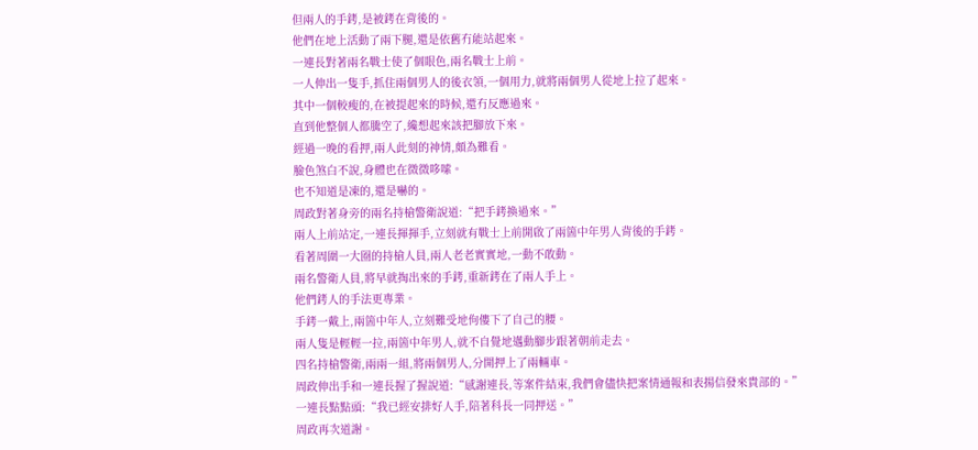但兩人的手銬,是被銬在背後的。
他們在地上活動了兩下腿,還是依舊冇能站起來。
一連長對著兩名戰士使了個眼色,兩名戰士上前。
一人伸出一隻手,抓住兩個男人的後衣領,一個用力,就將兩個男人從地上拉了起來。
其中一個較瘦的,在被提起來的時候,還冇反應過來。
直到他整個人都騰空了,纔想起來該把腳放下來。
經過一晚的看押,兩人此刻的神情,頗為難看。
臉色煞白不說,身體也在微微哆嗦。
也不知道是凍的,還是嚇的。
周政對著身旁的兩名持槍警衛說道:“把手銬換過來。”
兩人上前站定,一連長揮揮手,立刻就有戰士上前開啟了兩箇中年男人背後的手銬。
看著周圍一大圈的持槍人員,兩人老老實實地,一動不敢動。
兩名警衛人員,將早就掏出來的手銬,重新銬在了兩人手上。
他們銬人的手法更專業。
手銬一戴上,兩箇中年人,立刻難受地佝僂下了自己的腰。
兩人隻是輕輕一拉,兩箇中年男人,就不自覺地邁動腳步跟著朝前走去。
四名持槍警衛,兩兩一組,將兩個男人,分開押上了兩輛車。
周政伸出手和一連長握了握說道:“感謝連長,等案件結束,我們會儘快把案情通報和表揚信發來貴部的。”
一連長點點頭:“我已經安排好人手,陪著科長一同押送。”
周政再次道謝。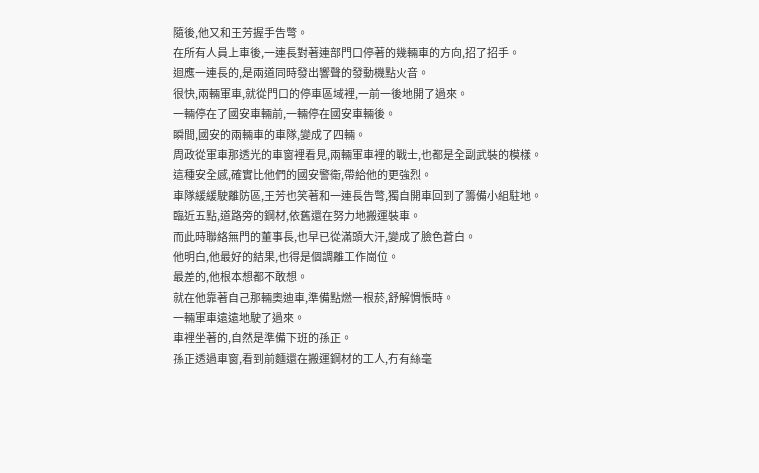隨後,他又和王芳握手告彆。
在所有人員上車後,一連長對著連部門口停著的幾輛車的方向,招了招手。
迴應一連長的,是兩道同時發出響聲的發動機點火音。
很快,兩輛軍車,就從門口的停車區域裡,一前一後地開了過來。
一輛停在了國安車輛前,一輛停在國安車輛後。
瞬間,國安的兩輛車的車隊,變成了四輛。
周政從軍車那透光的車窗裡看見,兩輛軍車裡的戰士,也都是全副武裝的模樣。
這種安全感,確實比他們的國安警衛,帶給他的更強烈。
車隊緩緩駛離防區,王芳也笑著和一連長告彆,獨自開車回到了籌備小組駐地。
臨近五點,道路旁的鋼材,依舊還在努力地搬運裝車。
而此時聯絡無門的董事長,也早已從滿頭大汗,變成了臉色蒼白。
他明白,他最好的結果,也得是個調離工作崗位。
最差的,他根本想都不敢想。
就在他靠著自己那輛奧迪車,準備點燃一根菸,舒解惆悵時。
一輛軍車遠遠地駛了過來。
車裡坐著的,自然是準備下班的孫正。
孫正透過車窗,看到前麵還在搬運鋼材的工人,冇有絲毫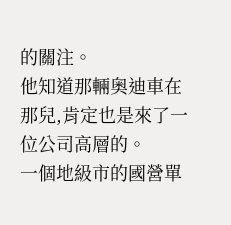的關注。
他知道那輛奧迪車在那兒,肯定也是來了一位公司高層的。
一個地級市的國營單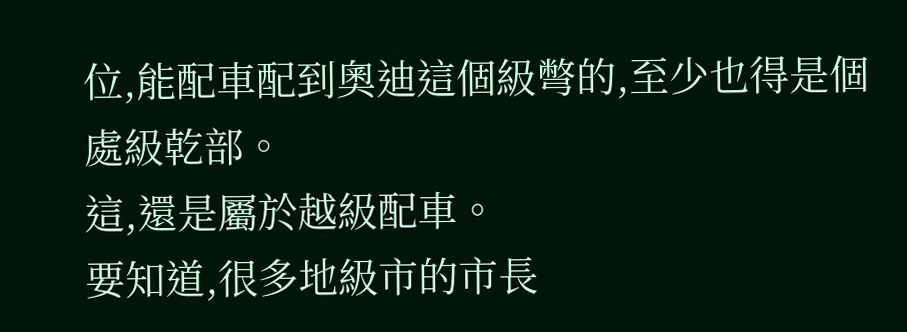位,能配車配到奧迪這個級彆的,至少也得是個處級乾部。
這,還是屬於越級配車。
要知道,很多地級市的市長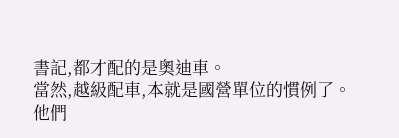書記,都才配的是奧迪車。
當然,越級配車,本就是國營單位的慣例了。
他們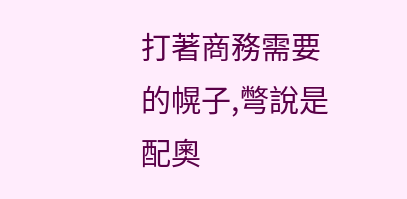打著商務需要的幌子,彆說是配奧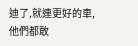迪了,就連更好的車,他們都敢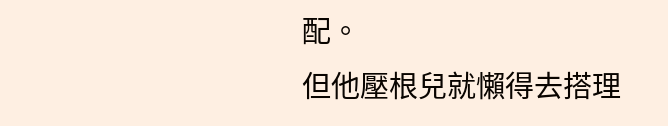配。
但他壓根兒就懶得去搭理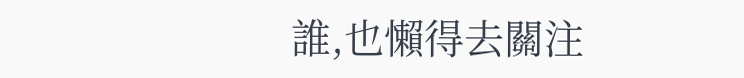誰,也懶得去關注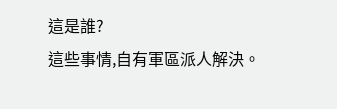這是誰?
這些事情,自有軍區派人解決。